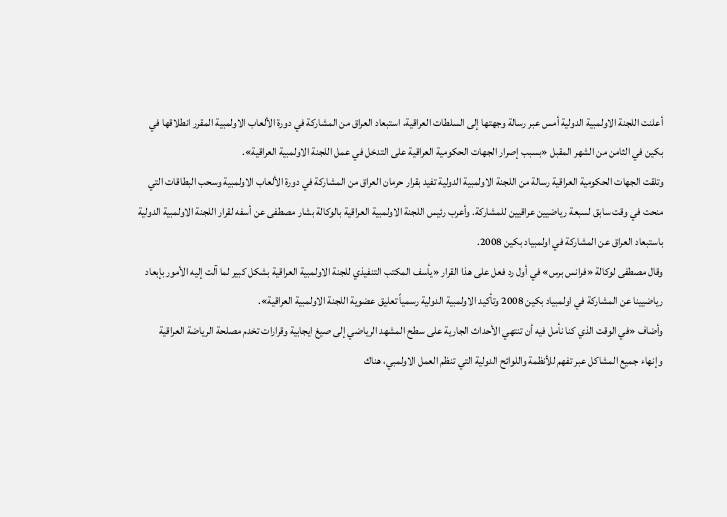أعلنت اللجنة الاولمبية الدولية أمس عبر رسالة وجهتها إلى السلطات العراقية، استبعاد العراق من المشاركة في دورة الألعاب الاولمبية المقرر انطلاقها في بكين في الثامن من الشهر المقبل «بسبب إصرار الجهات الحكومية العراقية على التدخل في عمل اللجنة الاولمبية العراقية».
وتلقت الجهات الحكومية العراقية رسالة من اللجنة الاولمبية الدولية تفيد بقرار حرمان العراق من المشاركة في دورة الألعاب الاولمبية وسحب البطاقات التي منحت في وقت سابق لسبعة رياضيين عراقيين للمشاركة. وأعرب رئيس اللجنة الاولمبية العراقية بالوكالة بشار مصطفى عن أسفه لقرار اللجنة الاولمبية الدولية باستبعاد العراق عن المشاركة في اولمبياد بكين 2008.
وقال مصطفى لوكالة «فرانس برس» في أول رد فعل على هذا القرار «يأسف المكتب التنفيذي للجنة الاولمبية العراقية بشكل كبير لما آلت إليه الأمور بإبعاد رياضيينا عن المشاركة في اولمبياد بكين 2008 وتأكيد الاولمبية الدولية رسمياً تعليق عضوية اللجنة الاولمبية العراقية».
وأضاف «في الوقت الذي كنا نأمل فيه أن تنتهي الأحداث الجارية على سطح المشهد الرياضي إلى صيغ ايجابية وقرارات تخدم مصلحة الرياضة العراقية وإنهاء جميع المشاكل عبر تفهم للأنظمة واللوائح الدولية التي تنظم العمل الاولمبي، هناك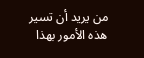من يريد أن تسير هذه الأمور بهذا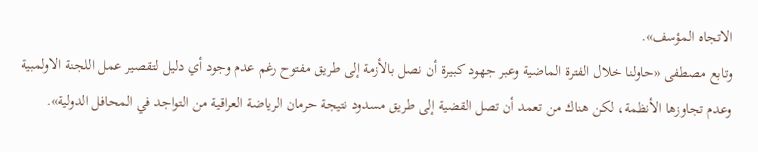الاتجاه المؤسف».
وتابع مصطفى «حاولنا خلال الفترة الماضية وعبر جهود كبيرة أن نصل بالأزمة إلى طريق مفتوح رغم عدم وجود أي دليل لتقصير عمل اللجنة الاولمبية وعدم تجاوزها الأنظمة، لكن هناك من تعمد أن تصل القضية إلى طريق مسدود نتيجة حرمان الرياضة العراقية من التواجد في المحافل الدولية».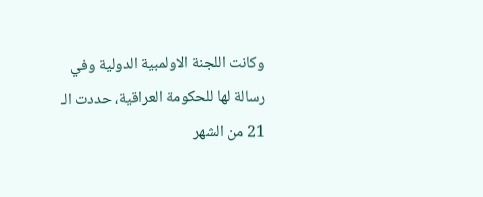وكانت اللجنة الاولمبية الدولية وفي رسالة لها للحكومة العراقية، حددت الـ 21 من الشهر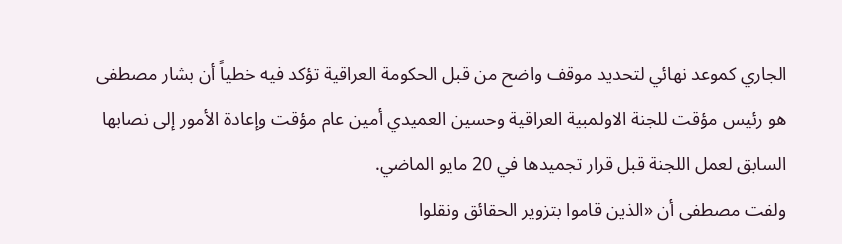الجاري كموعد نهائي لتحديد موقف واضح من قبل الحكومة العراقية تؤكد فيه خطياً أن بشار مصطفى هو رئيس مؤقت للجنة الاولمبية العراقية وحسين العميدي أمين عام مؤقت وإعادة الأمور إلى نصابها السابق لعمل اللجنة قبل قرار تجميدها في 20 مايو الماضي.
ولفت مصطفى أن «الذين قاموا بتزوير الحقائق ونقلوا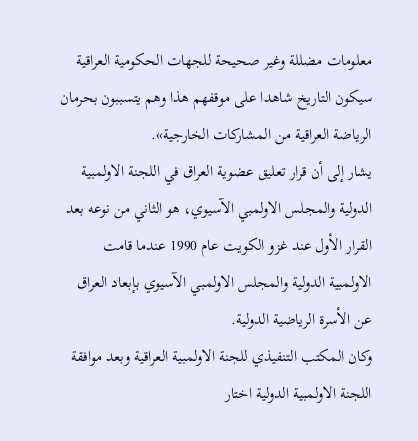معلومات مضللة وغير صحيحة للجهات الحكومية العراقية سيكون التاريخ شاهدا على موقفهم هذا وهم يتسببون بحرمان الرياضة العراقية من المشاركات الخارجية».
يشار إلى أن قرار تعليق عضوية العراق في اللجنة الاولمبية الدولية والمجلس الاولمبي الآسيوي، هو الثاني من نوعه بعد القرار الأول عند غزو الكويت عام 1990 عندما قامت الاولمبية الدولية والمجلس الاولمبي الآسيوي بإبعاد العراق عن الأسرة الرياضية الدولية.
وكان المكتب التنفيذي للجنة الاولمبية العراقية وبعد موافقة اللجنة الاولمبية الدولية اختار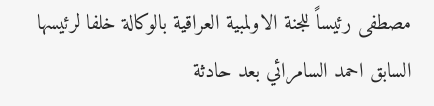مصطفى رئيساً للجنة الاولمبية العراقية بالوكالة خلفا لرئيسها السابق احمد السامرائي بعد حادثة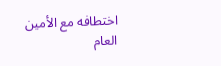اختطافه مع الأمين العام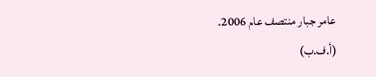عامر جبار منتصف عام 2006.
(أ.ف.ب)